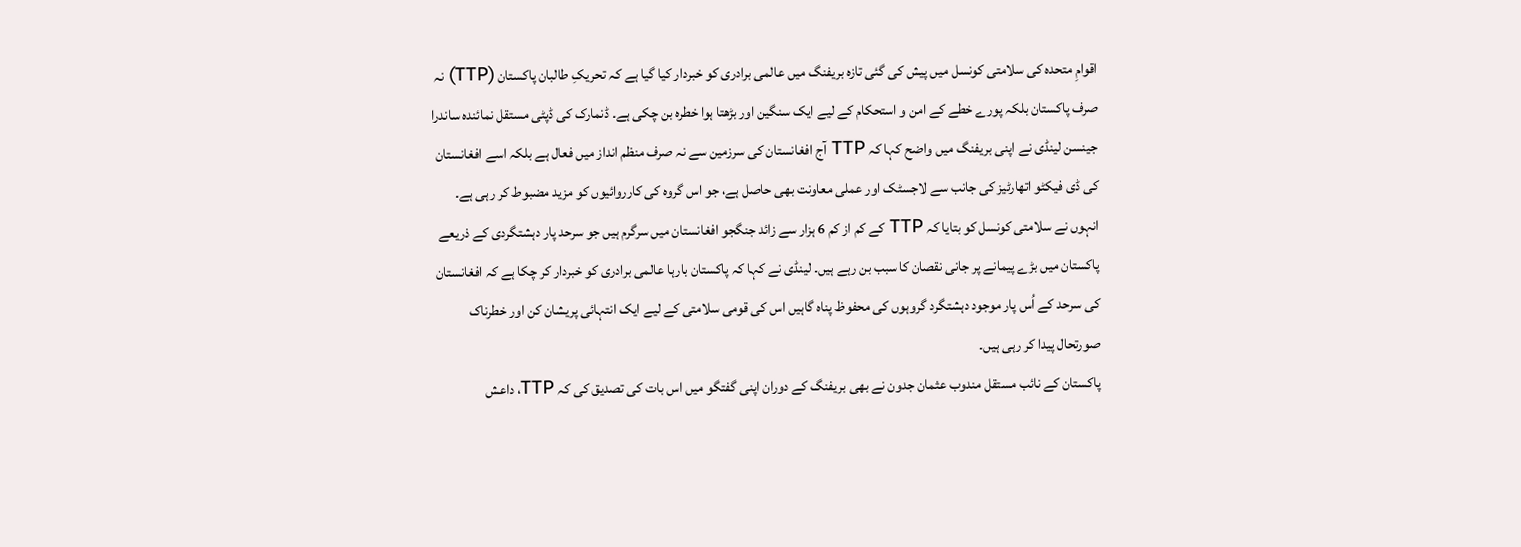اقوامِ متحدہ کی سلامتی کونسل میں پیش کی گئی تازہ بریفنگ میں عالمی برادری کو خبردار کیا گیا ہے کہ تحریکِ طالبان پاکستان (TTP) نہ صرف پاکستان بلکہ پورے خطے کے امن و استحکام کے لیے ایک سنگین اور بڑھتا ہوا خطرہ بن چکی ہے۔ ڈنمارک کی ڈپٹی مستقل نمائندہ ساندرا جینسن لینڈی نے اپنی بریفنگ میں واضح کہا کہ TTP آج افغانستان کی سرزمین سے نہ صرف منظم انداز میں فعال ہے بلکہ اسے افغانستان کی ڈی فیکٹو اتھارٹیز کی جانب سے لاجسٹک اور عملی معاونت بھی حاصل ہے، جو اس گروہ کی کارروائیوں کو مزید مضبوط کر رہی ہے۔
انہوں نے سلامتی کونسل کو بتایا کہ TTP کے کم از کم 6 ہزار سے زائد جنگجو افغانستان میں سرگرم ہیں جو سرحد پار دہشتگردی کے ذریعے پاکستان میں بڑے پیمانے پر جانی نقصان کا سبب بن رہے ہیں۔ لینڈی نے کہا کہ پاکستان بارہا عالمی برادری کو خبردار کر چکا ہے کہ افغانستان کی سرحد کے اُس پار موجود دہشتگرد گروہوں کی محفوظ پناہ گاہیں اس کی قومی سلامتی کے لیے ایک انتہائی پریشان کن اور خطرناک صورتحال پیدا کر رہی ہیں۔
پاکستان کے نائب مستقل مندوب عثمان جدون نے بھی بریفنگ کے دوران اپنی گفتگو میں اس بات کی تصدیق کی کہ TTP، داعش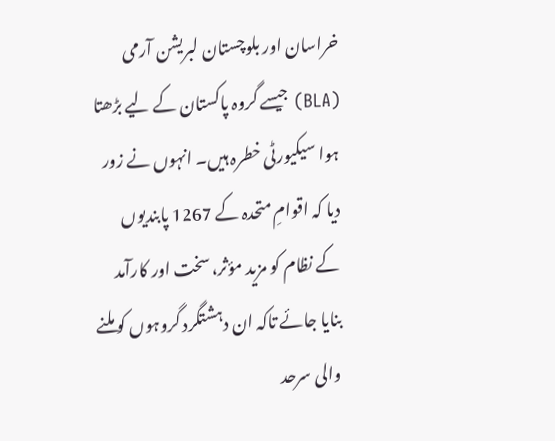خراسان اور بلوچستان لبریشن آرمی (BLA) جیسے گروہ پاکستان کے لیے بڑھتا ہوا سیکیورٹی خطرہ ہیں۔ انہوں نے زور دیا کہ اقوامِ متحدہ کے 1267 پابندیوں کے نظام کو مزید مؤثر، سخت اور کارآمد بنایا جائے تاکہ ان دہشتگرد گروہوں کو ملنے والی سرحد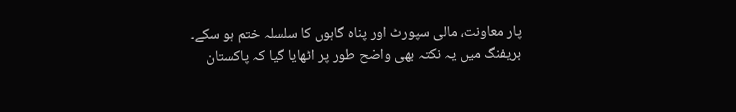پار معاونت، مالی سپورٹ اور پناہ گاہوں کا سلسلہ ختم ہو سکے۔
بریفنگ میں یہ نکتہ بھی واضح طور پر اٹھایا گیا کہ پاکستان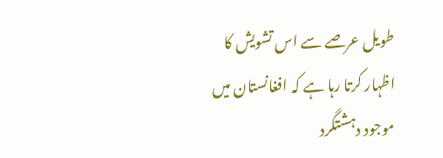طویل عرصے سے اس تشویش کا اظہار کرتا رہا ہے کہ افغانستان میں موجود دہشتگرد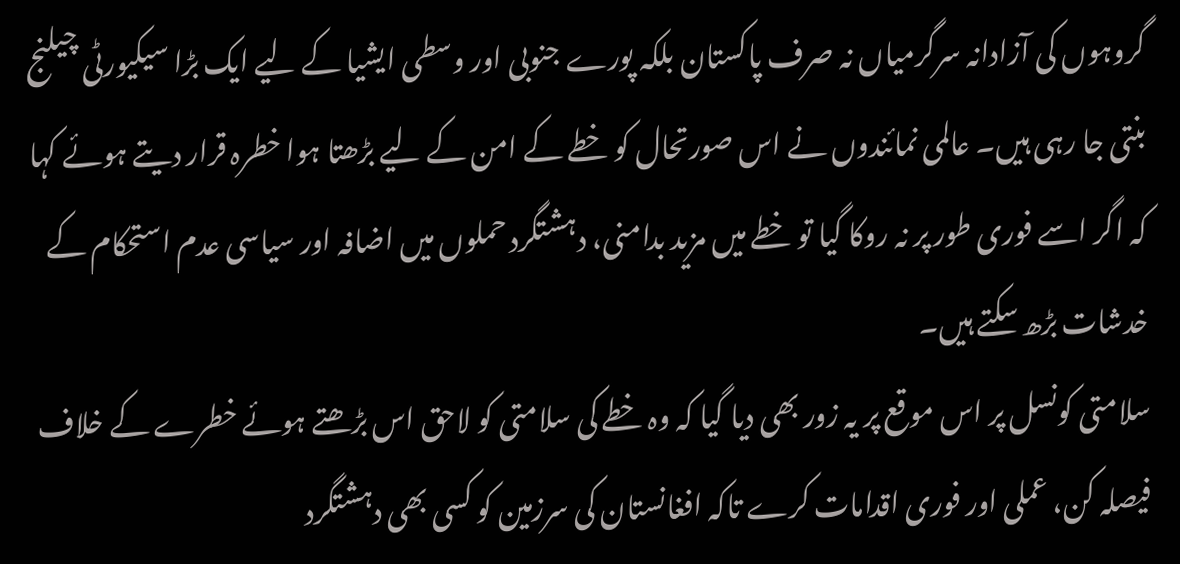گروہوں کی آزادانہ سرگرمیاں نہ صرف پاکستان بلکہ پورے جنوبی اور وسطی ایشیا کے لیے ایک بڑا سیکیورٹی چیلنج بنتی جا رہی ہیں۔ عالمی نمائندوں نے اس صورتحال کو خطے کے امن کے لیے بڑھتا ہوا خطرہ قرار دیتے ہوئے کہا کہ اگر اسے فوری طور پر نہ روکا گیا تو خطے میں مزید بدامنی، دہشتگرد حملوں میں اضافہ اور سیاسی عدم استحکام کے خدشات بڑھ سکتے ہیں۔
سلامتی کونسل پر اس موقع پر یہ زور بھی دیا گیا کہ وہ خطے کی سلامتی کو لاحق اس بڑھتے ہوئے خطرے کے خلاف فیصلہ کن، عملی اور فوری اقدامات کرے تاکہ افغانستان کی سرزمین کو کسی بھی دہشتگرد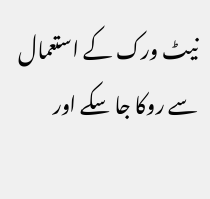نیٹ ورک کے استعمال سے روکا جا سکے اور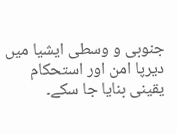جنوبی و وسطی ایشیا میں دیرپا امن اور استحکام یقینی بنایا جا سکے۔